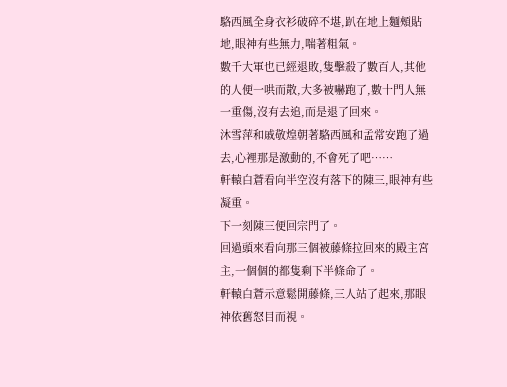駱西風全身衣衫破碎不堪,趴在地上麵頰貼地,眼神有些無力,喘著粗氣。
數千大軍也已經退敗,隻擊殺了數百人,其他的人便一哄而散,大多被嚇跑了,數十門人無一重傷,沒有去追,而是退了回來。
沐雪萍和戚敬煌朝著駱西風和孟常安跑了過去,心裡那是激動的,不會死了吧……
軒轅白蒼看向半空沒有落下的陳三,眼神有些凝重。
下一刻陳三便回宗門了。
回過頭來看向那三個被藤條拉回來的殿主宮主,一個個的都隻剩下半條命了。
軒轅白蒼示意鬆開藤條,三人站了起來,那眼神依舊怒目而視。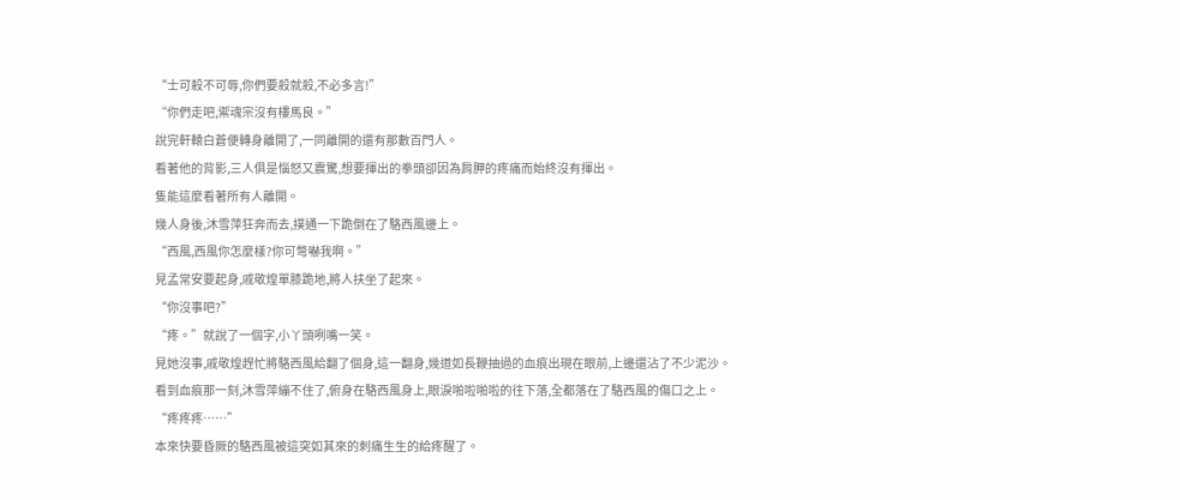“士可殺不可辱,你們要殺就殺,不必多言!”
“你們走吧,禦魂宗沒有樓馬良。”
說完軒轅白蒼便轉身離開了,一同離開的還有那數百門人。
看著他的背影,三人俱是惱怒又震驚,想要揮出的拳頭卻因為肩胛的疼痛而始終沒有揮出。
隻能這麼看著所有人離開。
幾人身後,沐雪萍狂奔而去,撲通一下跪倒在了駱西風邊上。
“西風,西風你怎麼樣?你可彆嚇我啊。”
見孟常安要起身,戚敬煌單膝跪地,將人扶坐了起來。
“你沒事吧?”
“疼。”就說了一個字,小丫頭咧嘴一笑。
見她沒事,戚敬煌趕忙將駱西風給翻了個身,這一翻身,幾道如長鞭抽過的血痕出現在眼前,上邊還沾了不少泥沙。
看到血痕那一刻,沐雪萍繃不住了,俯身在駱西風身上,眼淚啪啦啪啦的往下落,全都落在了駱西風的傷口之上。
“疼疼疼……”
本來快要昏厥的駱西風被這突如其來的刺痛生生的給疼醒了。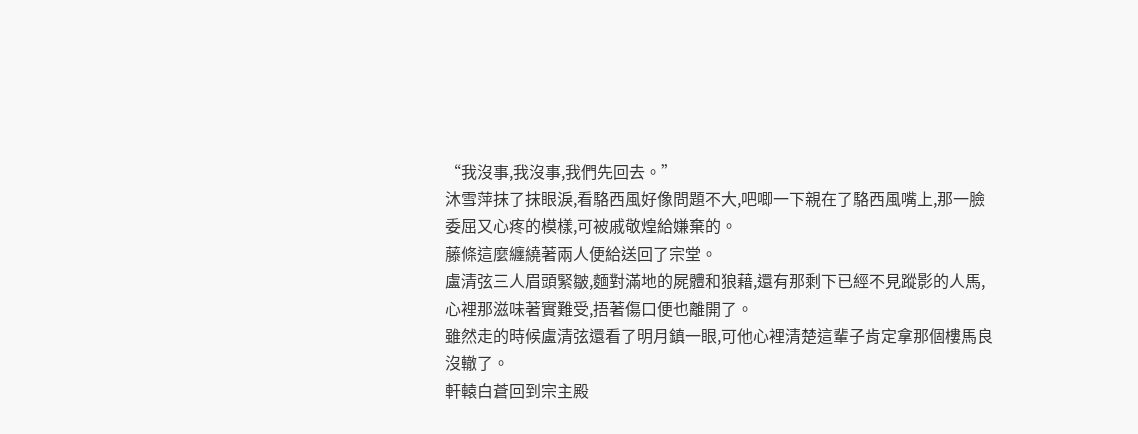“我沒事,我沒事,我們先回去。”
沐雪萍抹了抹眼淚,看駱西風好像問題不大,吧唧一下親在了駱西風嘴上,那一臉委屈又心疼的模樣,可被戚敬煌給嫌棄的。
藤條這麼纏繞著兩人便給送回了宗堂。
盧清弦三人眉頭緊皺,麵對滿地的屍體和狼藉,還有那剩下已經不見蹤影的人馬,心裡那滋味著實難受,捂著傷口便也離開了。
雖然走的時候盧清弦還看了明月鎮一眼,可他心裡清楚這輩子肯定拿那個樓馬良沒轍了。
軒轅白蒼回到宗主殿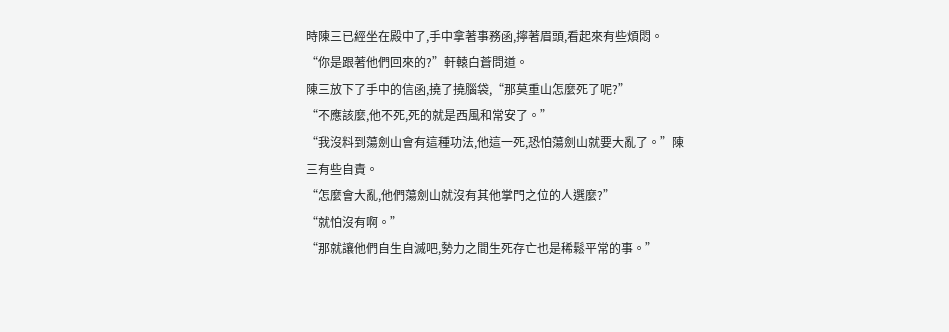時陳三已經坐在殿中了,手中拿著事務函,擰著眉頭,看起來有些煩悶。
“你是跟著他們回來的?”軒轅白蒼問道。
陳三放下了手中的信函,撓了撓腦袋,“那莫重山怎麼死了呢?”
“不應該麼,他不死,死的就是西風和常安了。”
“我沒料到蕩劍山會有這種功法,他這一死,恐怕蕩劍山就要大亂了。”陳三有些自責。
“怎麼會大亂,他們蕩劍山就沒有其他掌門之位的人選麼?”
“就怕沒有啊。”
“那就讓他們自生自滅吧,勢力之間生死存亡也是稀鬆平常的事。”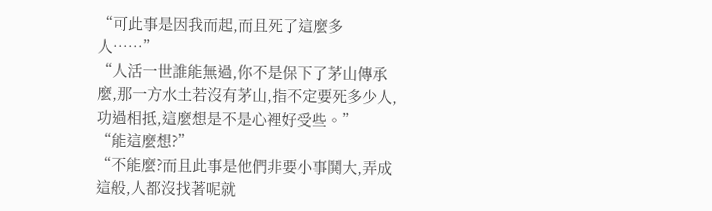“可此事是因我而起,而且死了這麼多人……”
“人活一世誰能無過,你不是保下了茅山傳承麼,那一方水土若沒有茅山,指不定要死多少人,功過相抵,這麼想是不是心裡好受些。”
“能這麼想?”
“不能麼?而且此事是他們非要小事鬨大,弄成這般,人都沒找著呢就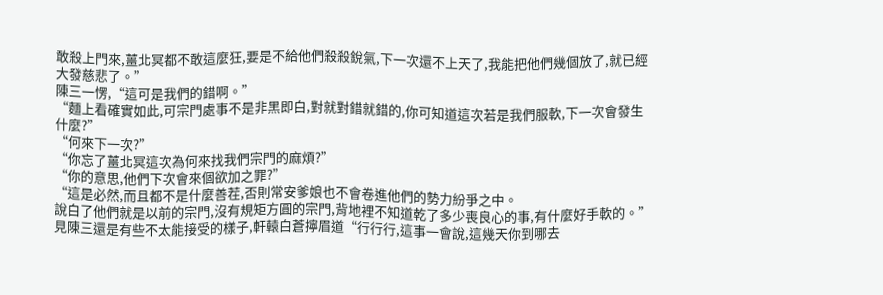敢殺上門來,薑北冥都不敢這麼狂,要是不給他們殺殺銳氣,下一次還不上天了,我能把他們幾個放了,就已經大發慈悲了。”
陳三一愣,“這可是我們的錯啊。”
“麵上看確實如此,可宗門處事不是非黑即白,對就對錯就錯的,你可知道這次若是我們服軟,下一次會發生什麼?”
“何來下一次?”
“你忘了薑北冥這次為何來找我們宗門的麻煩?”
“你的意思,他們下次會來個欲加之罪?”
“這是必然,而且都不是什麼善茬,否則常安爹娘也不會卷進他們的勢力紛爭之中。
說白了他們就是以前的宗門,沒有規矩方圓的宗門,背地裡不知道乾了多少喪良心的事,有什麼好手軟的。”
見陳三還是有些不太能接受的樣子,軒轅白蒼擰眉道“行行行,這事一會說,這幾天你到哪去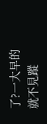了?一大早的就不見蹤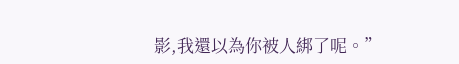影,我還以為你被人綁了呢。”